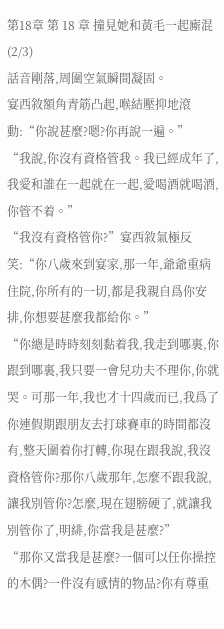第18章 第 18 章 撞見她和黃毛一起廝混 (2/3)
話音剛落,周圍空氣瞬間凝固。
宴西敘額角青筋凸起,喉結壓抑地滾動:“你說甚麼?嗯?你再說一遍。”
“我說,你沒有資格管我。我已經成年了,我愛和誰在一起就在一起,愛喝酒就喝酒,你管不着。”
“我沒有資格管你?”宴西敘氣極反笑:“你八歲來到宴家,那一年,爺爺重病住院,你所有的一切,都是我親自爲你安排,你想要甚麼我都給你。”
“你總是時時刻刻黏着我,我走到哪裏,你跟到哪裏,我只要一會兒功夫不理你,你就哭。可那一年,我也才十四歲而已,我爲了你連假期跟朋友去打球賽車的時間都沒有,整天圍着你打轉,你現在跟我說,我沒資格管你?那你八歲那年,怎麼不跟我說,讓我別管你?怎麼,現在翅膀硬了,就讓我別管你了,明緋,你當我是甚麼?”
“那你又當我是甚麼?一個可以任你操控的木偶?一件沒有感情的物品?你有尊重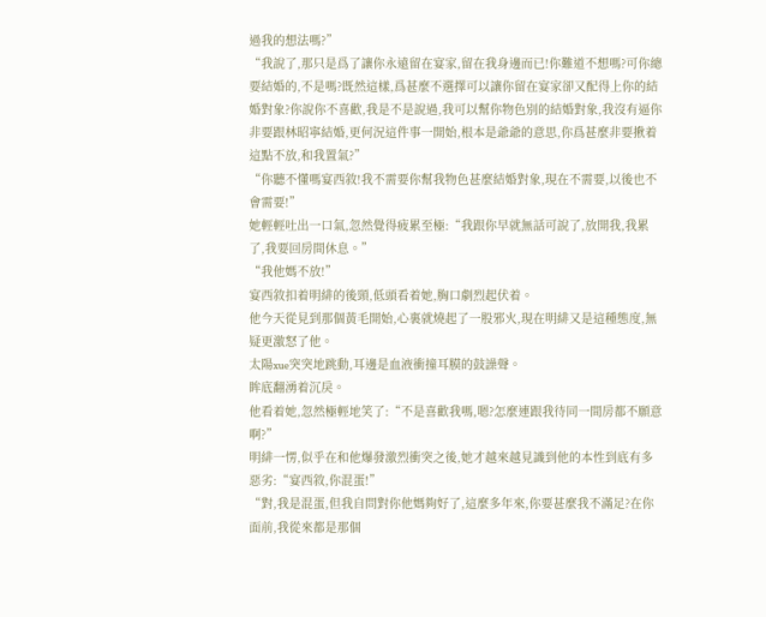過我的想法嗎?”
“我說了,那只是爲了讓你永遠留在宴家,留在我身邊而已!你難道不想嗎?可你總要結婚的,不是嗎?既然這樣,爲甚麼不選擇可以讓你留在宴家卻又配得上你的結婚對象?你說你不喜歡,我是不是說過,我可以幫你物色別的結婚對象,我沒有逼你非要跟林昭寧結婚,更何況這件事一開始,根本是爺爺的意思,你爲甚麼非要揪着這點不放,和我置氣?”
“你聽不懂嗎宴西敘!我不需要你幫我物色甚麼結婚對象,現在不需要,以後也不會需要!”
她輕輕吐出一口氣,忽然覺得疲累至極:“我跟你早就無話可說了,放開我,我累了,我要回房間休息。”
“我他媽不放!”
宴西敘扣着明緋的後頸,低頭看着她,胸口劇烈起伏着。
他今天從見到那個黃毛開始,心裏就燒起了一股邪火,現在明緋又是這種態度,無疑更激怒了他。
太陽xue突突地跳動,耳邊是血液衝撞耳膜的鼓譟聲。
眸底翻湧着沉戾。
他看着她,忽然極輕地笑了:“不是喜歡我嗎,嗯?怎麼連跟我待同一間房都不願意啊?”
明緋一愣,似乎在和他爆發激烈衝突之後,她才越來越見識到他的本性到底有多惡劣:“宴西敘,你混蛋!”
“對,我是混蛋,但我自問對你他媽夠好了,這麼多年來,你要甚麼我不滿足?在你面前,我從來都是那個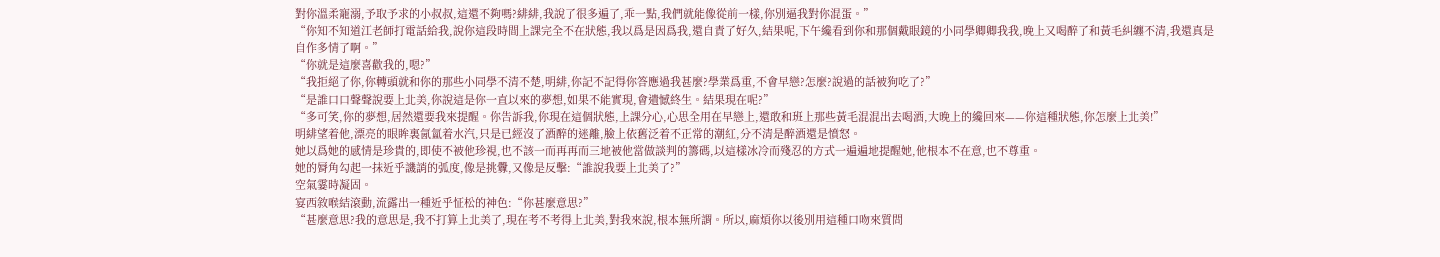對你溫柔寵溺,予取予求的小叔叔,這還不夠嗎?緋緋,我說了很多遍了,乖一點,我們就能像從前一樣,你別逼我對你混蛋。”
“你知不知道江老師打電話給我,說你這段時間上課完全不在狀態,我以爲是因爲我,還自責了好久,結果呢,下午纔看到你和那個戴眼鏡的小同學卿卿我我,晚上又喝醉了和黃毛糾纏不清,我還真是自作多情了啊。”
“你就是這麼喜歡我的,嗯?”
“我拒絕了你,你轉頭就和你的那些小同學不清不楚,明緋,你記不記得你答應過我甚麼?學業爲重,不會早戀?怎麼?說過的話被狗吃了?”
“是誰口口聲聲說要上北美,你說這是你一直以來的夢想,如果不能實現,會遺憾終生。結果現在呢?”
“多可笑,你的夢想,居然還要我來提醒。你告訴我,你現在這個狀態,上課分心,心思全用在早戀上,還敢和班上那些黃毛混混出去喝酒,大晚上的纔回來——你這種狀態,你怎麼上北美!”
明緋望着他,漂亮的眼眸裏氤氳着水汽,只是已經沒了酒醉的迷離,臉上依舊泛着不正常的潮紅,分不清是醉酒還是憤怒。
她以爲她的感情是珍貴的,即使不被他珍視,也不該一而再再而三地被他當做談判的籌碼,以這樣冰冷而殘忍的方式一遍遍地提醒她,他根本不在意,也不尊重。
她的脣角勾起一抹近乎譏誚的弧度,像是挑釁,又像是反擊:“誰說我要上北美了?”
空氣霎時凝固。
宴西敘喉結滾動,流露出一種近乎怔松的神色:“你甚麼意思?”
“甚麼意思?我的意思是,我不打算上北美了,現在考不考得上北美,對我來說,根本無所謂。所以,麻煩你以後別用這種口吻來質問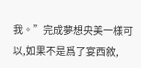我。”完成夢想央美一樣可以,如果不是爲了宴西敘,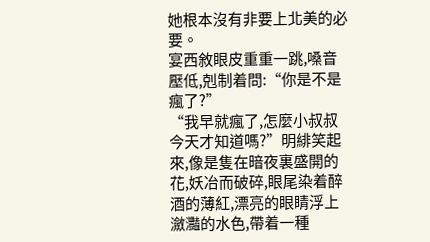她根本沒有非要上北美的必要。
宴西敘眼皮重重一跳,嗓音壓低,剋制着問:“你是不是瘋了?”
“我早就瘋了,怎麼小叔叔今天才知道嗎?”明緋笑起來,像是隻在暗夜裏盛開的花,妖冶而破碎,眼尾染着醉酒的薄紅,漂亮的眼睛浮上瀲灩的水色,帶着一種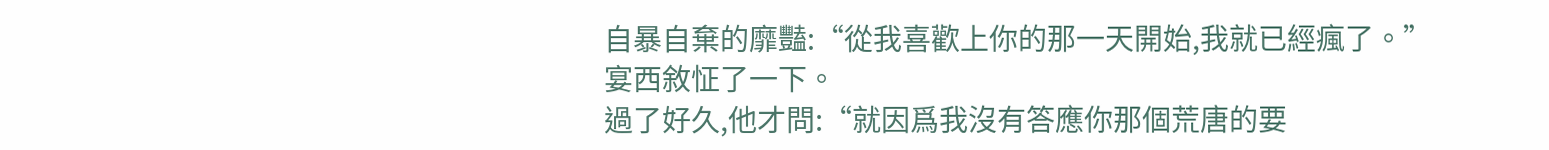自暴自棄的靡豔:“從我喜歡上你的那一天開始,我就已經瘋了。”
宴西敘怔了一下。
過了好久,他才問:“就因爲我沒有答應你那個荒唐的要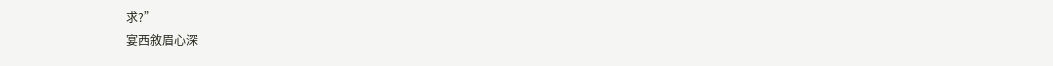求?”
宴西敘眉心深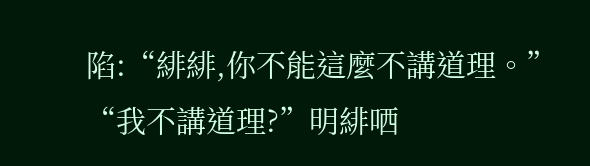陷:“緋緋,你不能這麼不講道理。”
“我不講道理?”明緋哂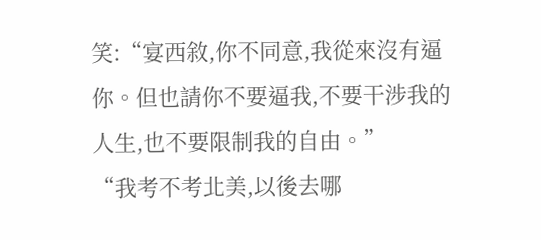笑:“宴西敘,你不同意,我從來沒有逼你。但也請你不要逼我,不要干涉我的人生,也不要限制我的自由。”
“我考不考北美,以後去哪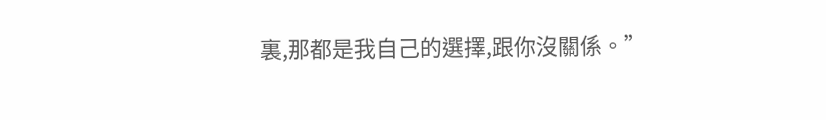裏,那都是我自己的選擇,跟你沒關係。”